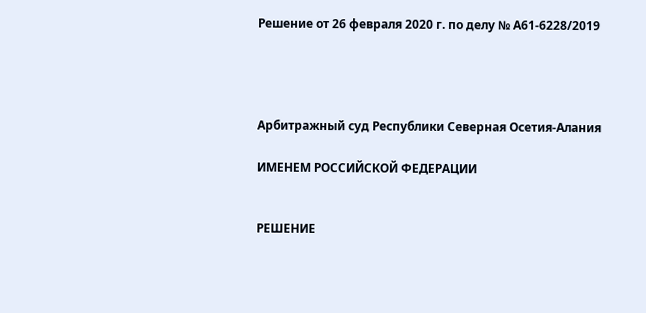Решение от 26 февраля 2020 г. по делу № А61-6228/2019




Арбитражный суд Республики Северная Осетия-Алания

ИМЕНЕМ РОССИЙСКОЙ ФЕДЕРАЦИИ


РЕШЕНИЕ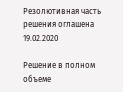Резолютивная часть решения оглашена 19.02.2020

Решение в полном объеме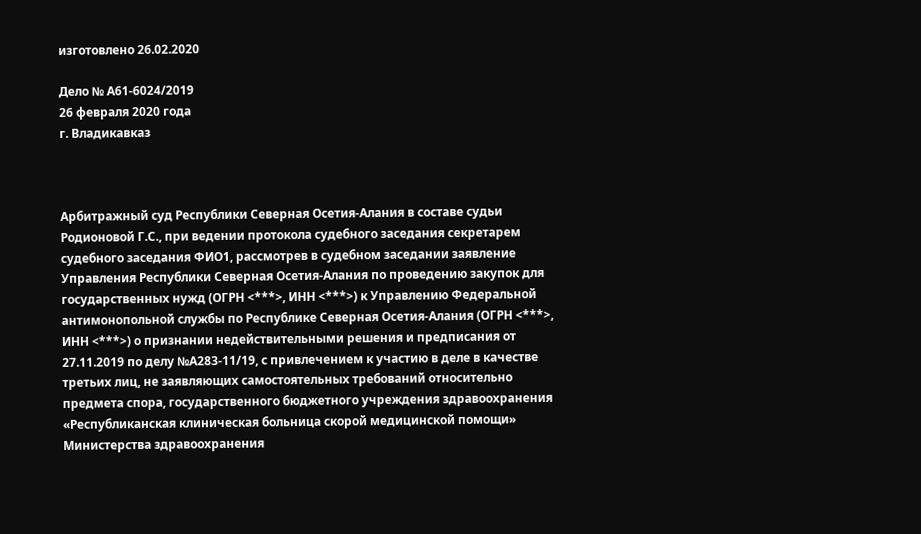изготовлено 26.02.2020

Дело № А61-6024/2019
26 февраля 2020 года
г. Владикавказ



Арбитражный суд Республики Северная Осетия-Алания в составе судьи Родионовой Г.С., при ведении протокола судебного заседания секретарем судебного заседания ФИО1, рассмотрев в судебном заседании заявление Управления Республики Северная Осетия-Алания по проведению закупок для государственных нужд (ОГРН <***>, ИНН <***>) к Управлению Федеральной антимонопольной службы по Республике Северная Осетия-Алания (ОГРН <***>, ИНН <***>) о признании недействительными решения и предписания от 27.11.2019 по делу №А283-11/19, с привлечением к участию в деле в качестве третьих лиц, не заявляющих самостоятельных требований относительно предмета спора, государственного бюджетного учреждения здравоохранения «Республиканская клиническая больница скорой медицинской помощи» Министерства здравоохранения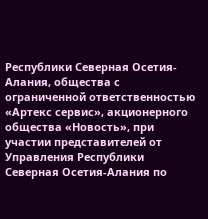Республики Северная Осетия-Алания, общества с ограниченной ответственностью «Артекс сервис», акционерного общества «Новость», при участии представителей от Управления Республики Северная Осетия-Алания по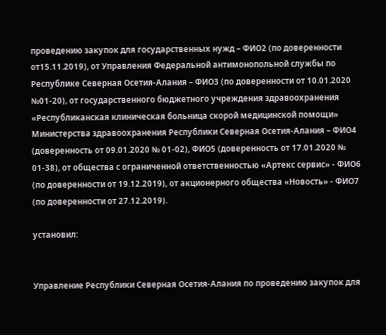проведению закупок для государственных нужд – ФИО2 (по доверенности от15.11.2019), от Управления Федеральной антимонопольной службы по Республике Северная Осетия-Алания – ФИО3 (по доверенности от 10.01.2020 №01-20), от государственного бюджетного учреждения здравоохранения «Республиканская клиническая больница скорой медицинской помощи» Министерства здравоохранения Республики Северная Осетия-Алания – ФИО4 (доверенность от 09.01.2020 № 01-02), ФИО5 (доверенность от 17.01.2020 № 01-38), от общества с ограниченной ответственностью «Артекс сервис» - ФИО6 (по доверенности от 19.12.2019), от акционерного общества «Новость» - ФИО7 (по доверенности от 27.12.2019).

установил:


Управление Республики Северная Осетия-Алания по проведению закупок для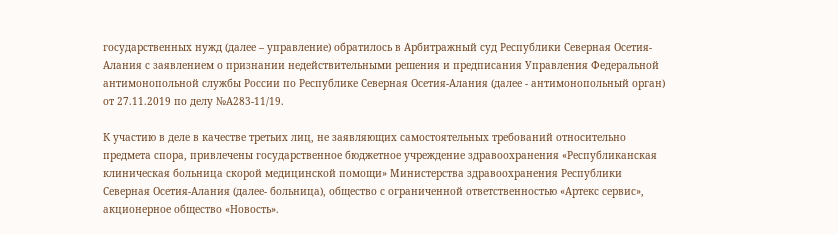государственных нужд (далее – управление) обратилось в Арбитражный суд Республики Северная Осетия-Алания с заявлением о признании недействительными решения и предписания Управления Федеральной антимонопольной службы России по Республике Северная Осетия-Алания (далее - антимонопольный орган) от 27.11.2019 по делу №А283-11/19.

К участию в деле в качестве третьих лиц, не заявляющих самостоятельных требований относительно предмета спора, привлечены государственное бюджетное учреждение здравоохранения «Республиканская клиническая больница скорой медицинской помощи» Министерства здравоохранения Республики Северная Осетия-Алания (далее- больница), общество с ограниченной ответственностью «Артекс сервис», акционерное общество «Новость».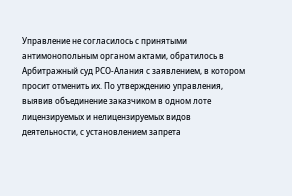Управление не согласилось с принятыми антимонопольным органом актами, обратилось в Арбитражный суд РСО-Алания с заявлением, в котором просит отменить их. По утверждению управления, выявив объединение заказчиком в одном лоте лицензируемых и нелицензируемых видов деятельности, с установлением запрета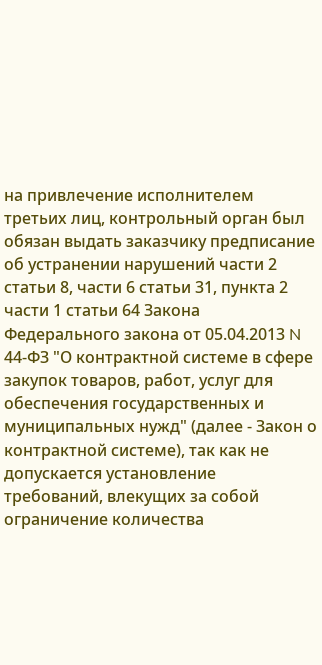на привлечение исполнителем третьих лиц, контрольный орган был обязан выдать заказчику предписание об устранении нарушений части 2 статьи 8, части 6 статьи 31, пункта 2 части 1 статьи 64 Закона Федерального закона от 05.04.2013 N 44-ФЗ "О контрактной системе в сфере закупок товаров, работ, услуг для обеспечения государственных и муниципальных нужд" (далее - Закон о контрактной системе), так как не допускается установление требований, влекущих за собой ограничение количества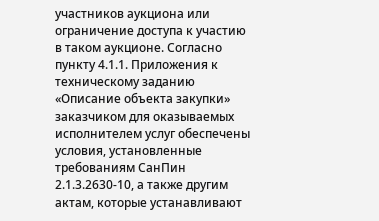участников аукциона или ограничение доступа к участию в таком аукционе. Согласно пункту 4.1.1. Приложения к техническому заданию «Описание объекта закупки» заказчиком для оказываемых исполнителем услуг обеспечены условия, установленные требованиям СанПин 2.1.3.2630-10, а также другим актам, которые устанавливают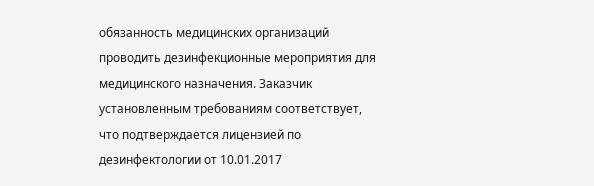обязанность медицинских организаций проводить дезинфекционные мероприятия для медицинского назначения. Заказчик установленным требованиям соответствует, что подтверждается лицензией по дезинфектологии от 10.01.2017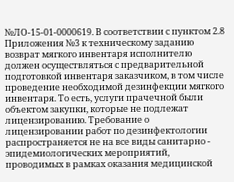№ЛО-15-01-0000619. В соответствии с пунктом 2.8 Приложения №3 к техническому заданию возврат мягкого инвентаря исполнителю должен осуществляться с предварительной подготовкой инвентаря заказчиком, в том числе проведение необходимой дезинфекции мягкого инвентаря. То есть, услуги прачечной были объектом закупки, которые не подлежат лицензированию. Требование о лицензировании работ по дезинфектологии распространяется не на все виды санитарно - эпидемиологических мероприятий, проводимых в рамках оказания медицинской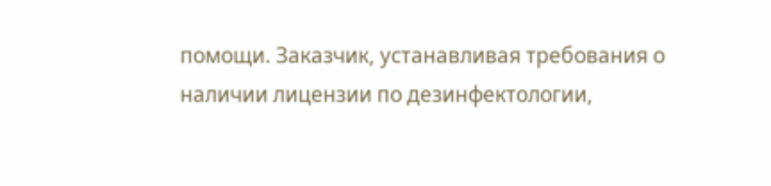помощи. Заказчик, устанавливая требования о наличии лицензии по дезинфектологии,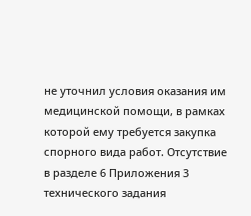не уточнил условия оказания им медицинской помощи, в рамках которой ему требуется закупка спорного вида работ. Отсутствие в разделе 6 Приложения 3 технического задания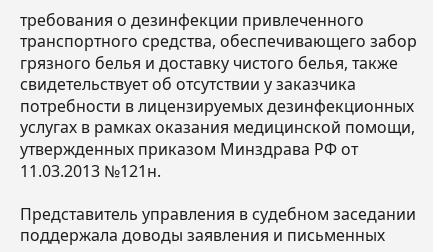требования о дезинфекции привлеченного транспортного средства, обеспечивающего забор грязного белья и доставку чистого белья, также свидетельствует об отсутствии у заказчика потребности в лицензируемых дезинфекционных услугах в рамках оказания медицинской помощи, утвержденных приказом Минздрава РФ от 11.03.2013 №121н.

Представитель управления в судебном заседании поддержала доводы заявления и письменных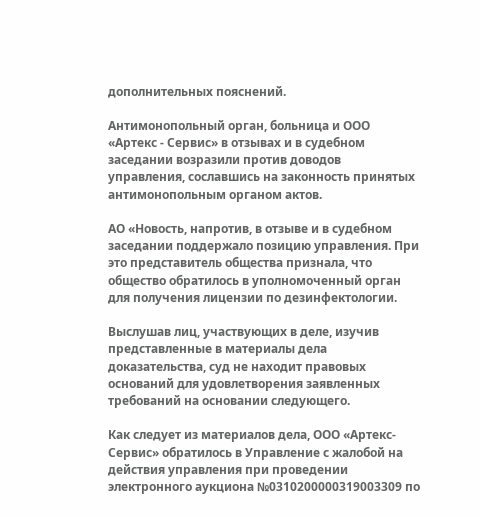дополнительных пояснений.

Антимонопольный орган, больница и ООО «Артекс - Сервис» в отзывах и в судебном заседании возразили против доводов управления, сославшись на законность принятых антимонопольным органом актов.

АО «Новость, напротив, в отзыве и в судебном заседании поддержало позицию управления. При это представитель общества признала, что общество обратилось в уполномоченный орган для получения лицензии по дезинфектологии.

Выслушав лиц, участвующих в деле, изучив представленные в материалы дела доказательства, суд не находит правовых оснований для удовлетворения заявленных требований на основании следующего.

Как следует из материалов дела, ООО «Артекс-Сервис» обратилось в Управление с жалобой на действия управления при проведении электронного аукциона №0310200000319003309 по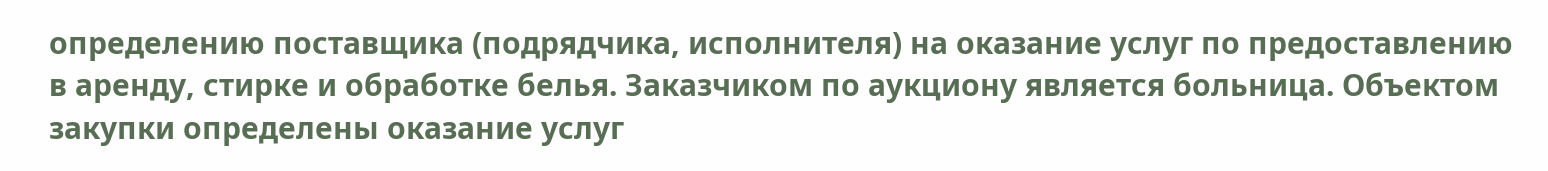определению поставщика (подрядчика, исполнителя) на оказание услуг по предоставлению в аренду, стирке и обработке белья. Заказчиком по аукциону является больница. Объектом закупки определены оказание услуг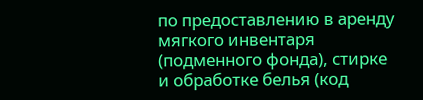по предоставлению в аренду мягкого инвентаря (подменного фонда), стирке и обработке белья (код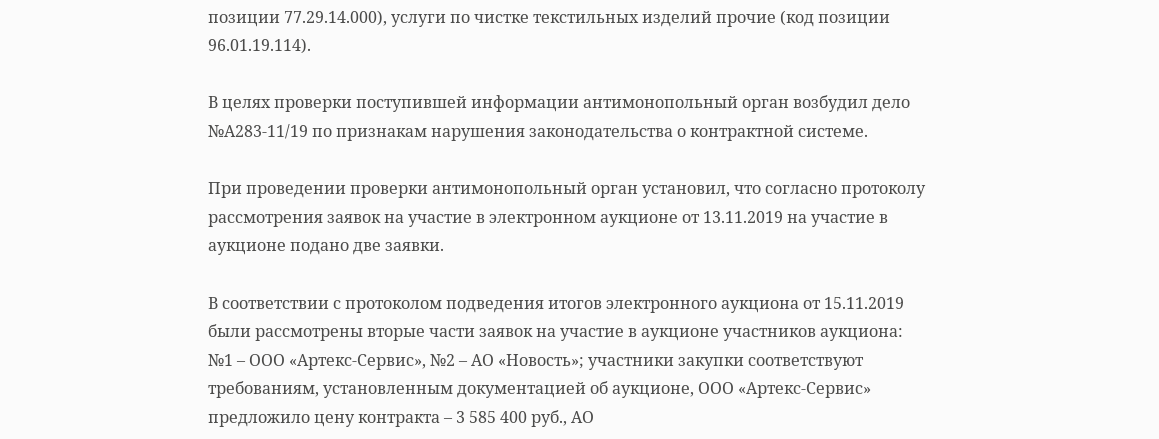позиции 77.29.14.000), услуги по чистке текстильных изделий прочие (код позиции 96.01.19.114).

В целях проверки поступившей информации антимонопольный орган возбудил дело №А283-11/19 по признакам нарушения законодательства о контрактной системе.

При проведении проверки антимонопольный орган установил, что согласно протоколу рассмотрения заявок на участие в электронном аукционе от 13.11.2019 на участие в аукционе подано две заявки.

В соответствии с протоколом подведения итогов электронного аукциона от 15.11.2019 были рассмотрены вторые части заявок на участие в аукционе участников аукциона: №1 – ООО «Артекс-Сервис», №2 – АО «Новость»; участники закупки соответствуют требованиям, установленным документацией об аукционе, ООО «Артекс-Сервис» предложило цену контракта – 3 585 400 руб., АО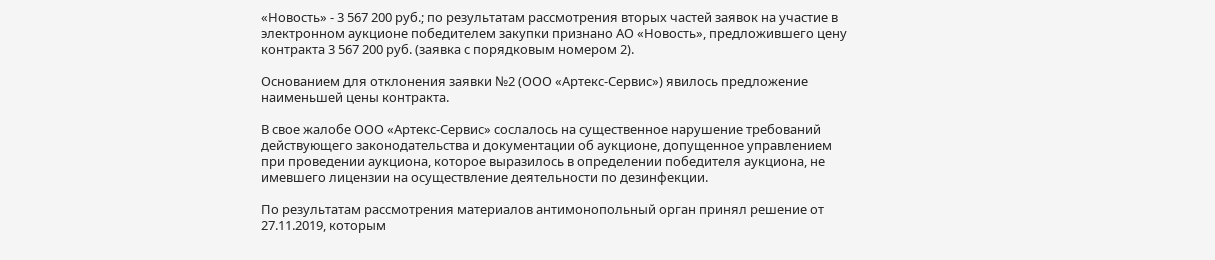«Новость» - 3 567 200 руб.; по результатам рассмотрения вторых частей заявок на участие в электронном аукционе победителем закупки признано АО «Новость», предложившего цену контракта 3 567 200 руб. (заявка с порядковым номером 2).

Основанием для отклонения заявки №2 (ООО «Артекс-Сервис») явилось предложение наименьшей цены контракта.

В свое жалобе ООО «Артекс-Сервис» сослалось на существенное нарушение требований действующего законодательства и документации об аукционе, допущенное управлением при проведении аукциона, которое выразилось в определении победителя аукциона, не имевшего лицензии на осуществление деятельности по дезинфекции.

По результатам рассмотрения материалов антимонопольный орган принял решение от 27.11.2019, которым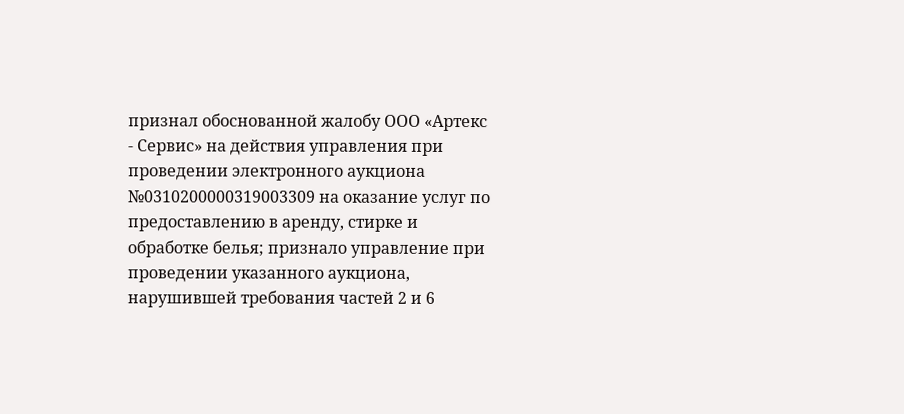признал обоснованной жалобу ООО «Артекс - Сервис» на действия управления при проведении электронного аукциона №0310200000319003309 на оказание услуг по предоставлению в аренду, стирке и обработке белья; признало управление при проведении указанного аукциона, нарушившей требования частей 2 и 6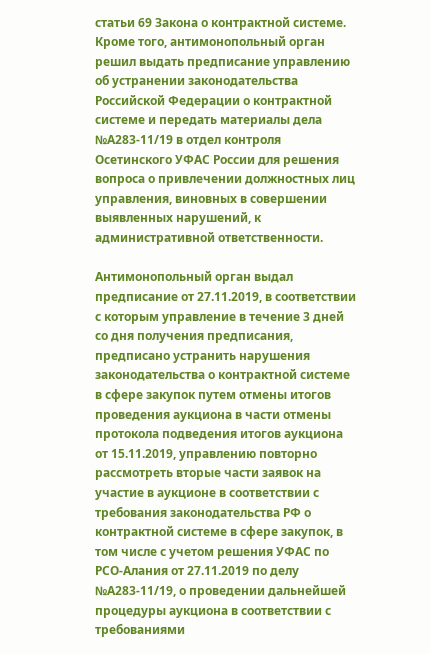статьи 69 Закона о контрактной системе. Кроме того, антимонопольный орган решил выдать предписание управлению об устранении законодательства Российской Федерации о контрактной системе и передать материалы дела №А283-11/19 в отдел контроля Осетинского УФАС России для решения вопроса о привлечении должностных лиц управления, виновных в совершении выявленных нарушений, к административной ответственности.

Антимонопольный орган выдал предписание от 27.11.2019, в соответствии с которым управление в течение 3 дней со дня получения предписания, предписано устранить нарушения законодательства о контрактной системе в сфере закупок путем отмены итогов проведения аукциона в части отмены протокола подведения итогов аукциона от 15.11.2019, управлению повторно рассмотреть вторые части заявок на участие в аукционе в соответствии с требования законодательства РФ о контрактной системе в сфере закупок, в том числе с учетом решения УФАС по РСО-Алания от 27.11.2019 по делу №А283-11/19, о проведении дальнейшей процедуры аукциона в соответствии с требованиями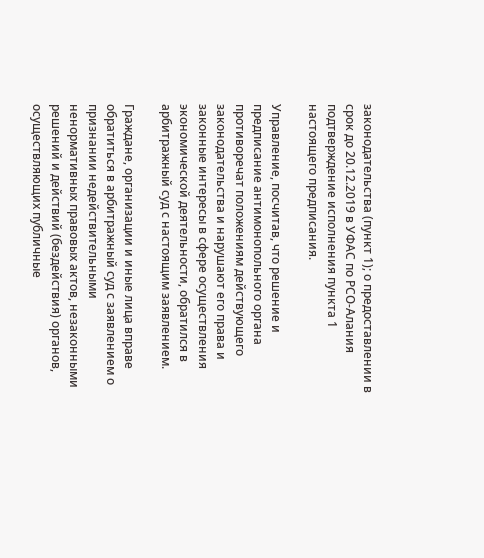законодательства (пункт 1); о предоставлении в срок до 20.12.2019 в УФАС по РСО-Алания подтверждение исполнения пункта 1 настоящего предписания.

Управление, посчитав, что решение и предписание антимонопольного органа противоречат положениям действующего законодательства и нарушают его права и законные интересы в сфере осуществления экономической деятельности, обратился в арбитражный суд с настоящим заявлением.

Граждане, организации и иные лица вправе обратиться в арбитражный суд с заявлением о признании недействительными ненормативных правовых актов, незаконными решений и действий (бездействия) органов, осуществляющих публичные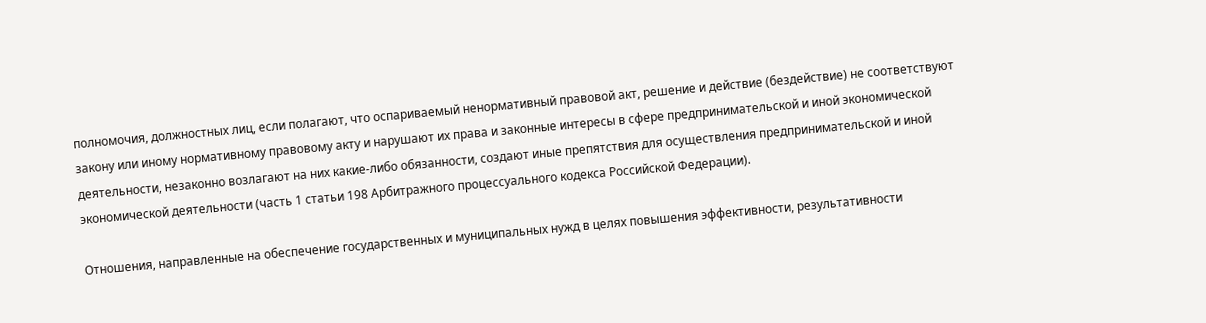полномочия, должностных лиц, если полагают, что оспариваемый ненормативный правовой акт, решение и действие (бездействие) не соответствуют закону или иному нормативному правовому акту и нарушают их права и законные интересы в сфере предпринимательской и иной экономической деятельности, незаконно возлагают на них какие-либо обязанности, создают иные препятствия для осуществления предпринимательской и иной экономической деятельности (часть 1 статьи 198 Арбитражного процессуального кодекса Российской Федерации).

Отношения, направленные на обеспечение государственных и муниципальных нужд в целях повышения эффективности, результативности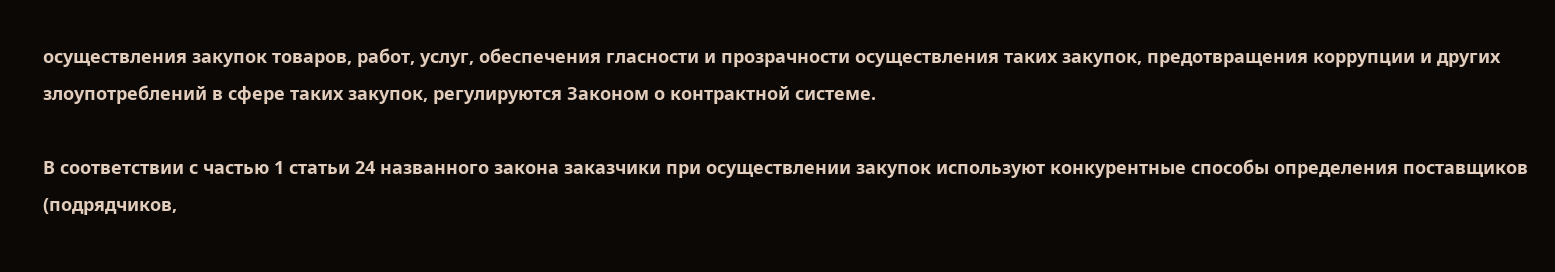осуществления закупок товаров, работ, услуг, обеспечения гласности и прозрачности осуществления таких закупок, предотвращения коррупции и других злоупотреблений в сфере таких закупок, регулируются Законом о контрактной системе.

В соответствии с частью 1 статьи 24 названного закона заказчики при осуществлении закупок используют конкурентные способы определения поставщиков (подрядчиков,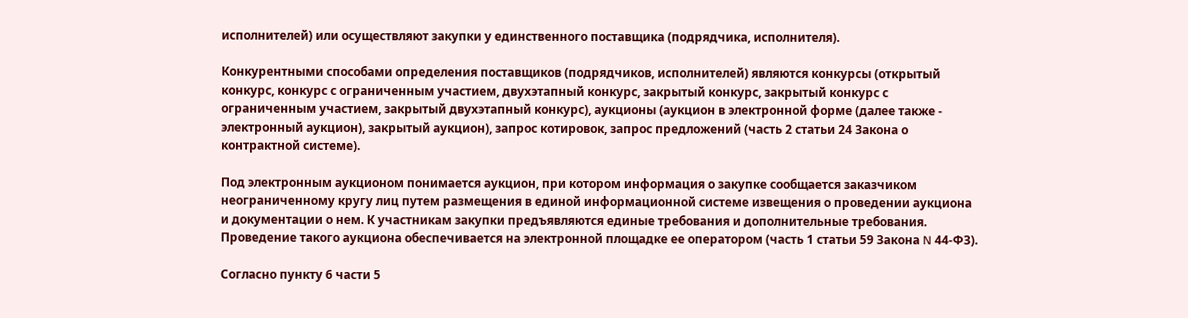исполнителей) или осуществляют закупки у единственного поставщика (подрядчика, исполнителя).

Конкурентными способами определения поставщиков (подрядчиков, исполнителей) являются конкурсы (открытый конкурс, конкурс с ограниченным участием, двухэтапный конкурс, закрытый конкурс, закрытый конкурс с ограниченным участием, закрытый двухэтапный конкурс), аукционы (аукцион в электронной форме (далее также - электронный аукцион), закрытый аукцион), запрос котировок, запрос предложений (часть 2 статьи 24 Закона о контрактной системе).

Под электронным аукционом понимается аукцион, при котором информация о закупке сообщается заказчиком неограниченному кругу лиц путем размещения в единой информационной системе извещения о проведении аукциона и документации о нем. К участникам закупки предъявляются единые требования и дополнительные требования. Проведение такого аукциона обеспечивается на электронной площадке ее оператором (часть 1 статьи 59 Закона N 44-ФЗ).

Согласно пункту 6 части 5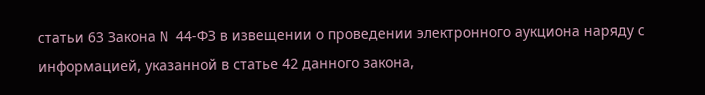статьи 63 Закона N 44-ФЗ в извещении о проведении электронного аукциона наряду с информацией, указанной в статье 42 данного закона,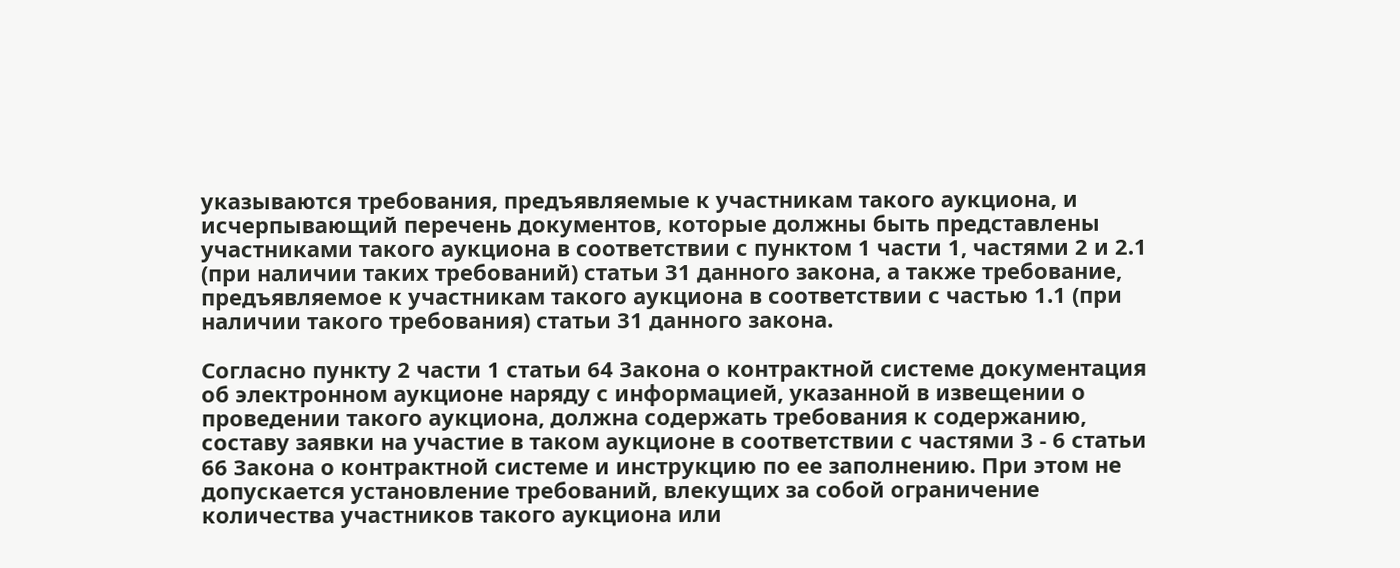указываются требования, предъявляемые к участникам такого аукциона, и исчерпывающий перечень документов, которые должны быть представлены участниками такого аукциона в соответствии с пунктом 1 части 1, частями 2 и 2.1 (при наличии таких требований) статьи 31 данного закона, а также требование, предъявляемое к участникам такого аукциона в соответствии с частью 1.1 (при наличии такого требования) статьи 31 данного закона.

Согласно пункту 2 части 1 статьи 64 Закона о контрактной системе документация об электронном аукционе наряду с информацией, указанной в извещении о проведении такого аукциона, должна содержать требования к содержанию, составу заявки на участие в таком аукционе в соответствии с частями 3 - 6 статьи 66 Закона о контрактной системе и инструкцию по ее заполнению. При этом не допускается установление требований, влекущих за собой ограничение количества участников такого аукциона или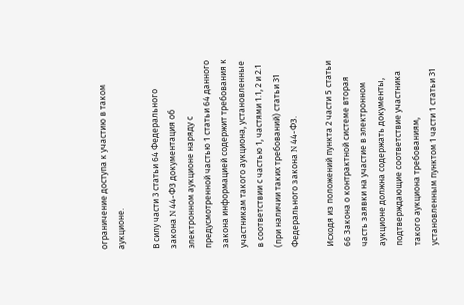ограничение доступа к участию в таком аукционе.

В силу части 3 статьи 64 Федерального закона N 44-ФЗ документация об электронном аукционе наряду с предусмотренной частью 1 статьи 64 данного закона информацией содержит требования к участникам такого аукциона, установленные в соответствии с частью 1, частями 1.1, 2 и 2.1 (при наличии таких требований) статьи 31 Федерального закона N 44-ФЗ.

Исходя из положений пункта 2 части 5 статьи 66 Закона о контрактной системе вторая часть заявки на участие в электронном аукционе должна содержать документы, подтверждающие соответствие участника такого аукциона требованиям, установленным пунктом 1 части 1 статьи 31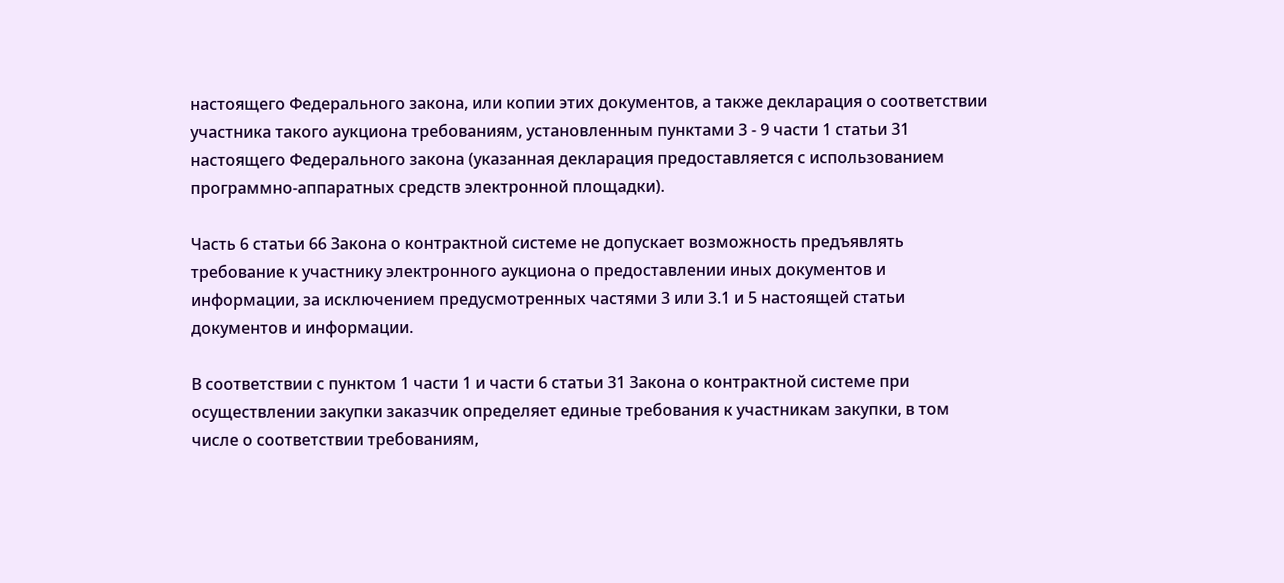настоящего Федерального закона, или копии этих документов, а также декларация о соответствии участника такого аукциона требованиям, установленным пунктами 3 - 9 части 1 статьи 31 настоящего Федерального закона (указанная декларация предоставляется с использованием программно-аппаратных средств электронной площадки).

Часть 6 статьи 66 Закона о контрактной системе не допускает возможность предъявлять требование к участнику электронного аукциона о предоставлении иных документов и информации, за исключением предусмотренных частями 3 или 3.1 и 5 настоящей статьи документов и информации.

В соответствии с пунктом 1 части 1 и части 6 статьи 31 Закона о контрактной системе при осуществлении закупки заказчик определяет единые требования к участникам закупки, в том числе о соответствии требованиям,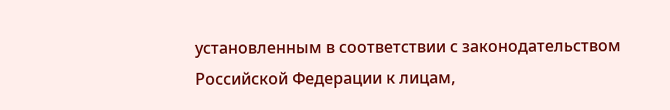установленным в соответствии с законодательством Российской Федерации к лицам,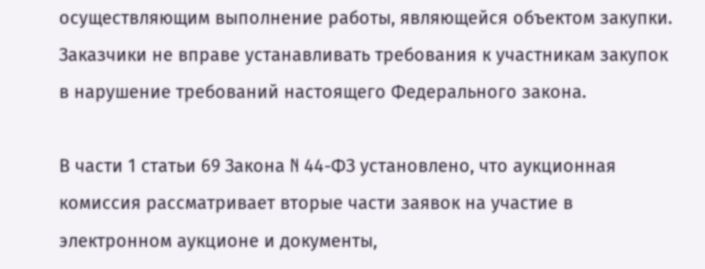осуществляющим выполнение работы, являющейся объектом закупки. Заказчики не вправе устанавливать требования к участникам закупок в нарушение требований настоящего Федерального закона.

В части 1 статьи 69 Закона N 44-ФЗ установлено, что аукционная комиссия рассматривает вторые части заявок на участие в электронном аукционе и документы,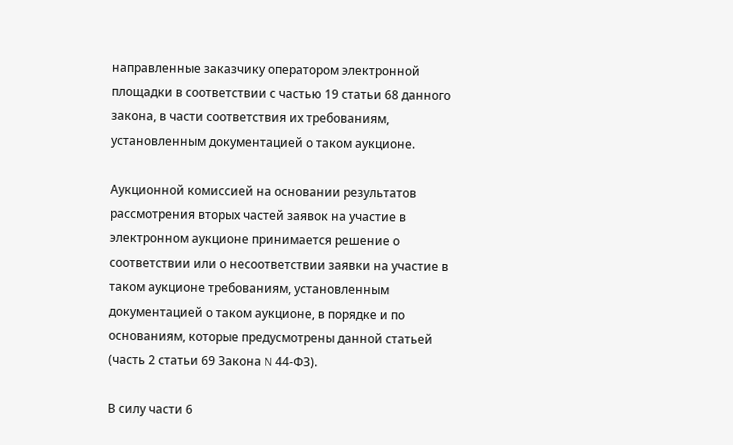направленные заказчику оператором электронной площадки в соответствии с частью 19 статьи 68 данного закона, в части соответствия их требованиям, установленным документацией о таком аукционе.

Аукционной комиссией на основании результатов рассмотрения вторых частей заявок на участие в электронном аукционе принимается решение о соответствии или о несоответствии заявки на участие в таком аукционе требованиям, установленным документацией о таком аукционе, в порядке и по основаниям, которые предусмотрены данной статьей (часть 2 статьи 69 Закона N 44-ФЗ).

В силу части 6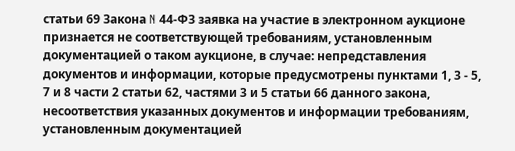статьи 69 Закона N 44-ФЗ заявка на участие в электронном аукционе признается не соответствующей требованиям, установленным документацией о таком аукционе, в случае: непредставления документов и информации, которые предусмотрены пунктами 1, 3 - 5, 7 и 8 части 2 статьи 62, частями 3 и 5 статьи 66 данного закона, несоответствия указанных документов и информации требованиям, установленным документацией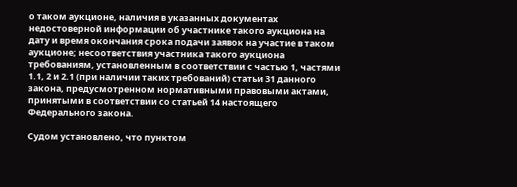о таком аукционе, наличия в указанных документах недостоверной информации об участнике такого аукциона на дату и время окончания срока подачи заявок на участие в таком аукционе; несоответствия участника такого аукциона требованиям, установленным в соответствии с частью 1, частями 1.1, 2 и 2.1 (при наличии таких требований) статьи 31 данного закона, предусмотренном нормативными правовыми актами, принятыми в соответствии со статьей 14 настоящего Федерального закона.

Судом установлено, что пунктом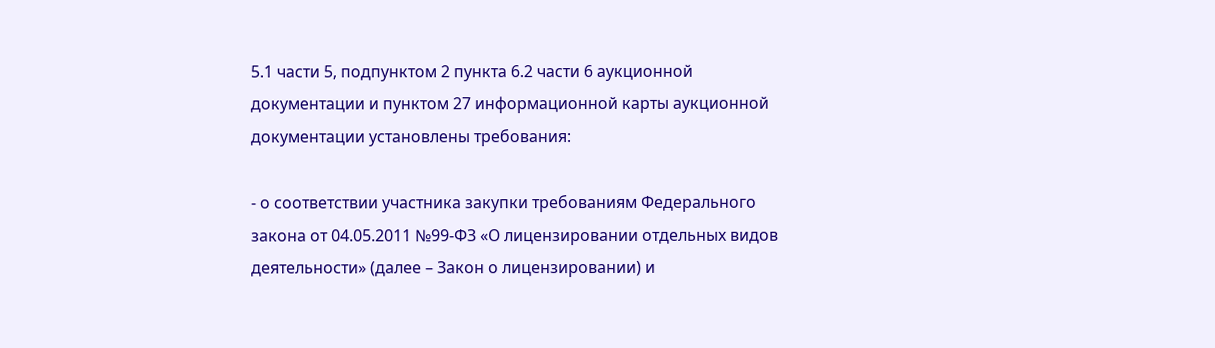5.1 части 5, подпунктом 2 пункта 6.2 части 6 аукционной документации и пунктом 27 информационной карты аукционной документации установлены требования:

- о соответствии участника закупки требованиям Федерального закона от 04.05.2011 №99-ФЗ «О лицензировании отдельных видов деятельности» (далее – Закон о лицензировании) и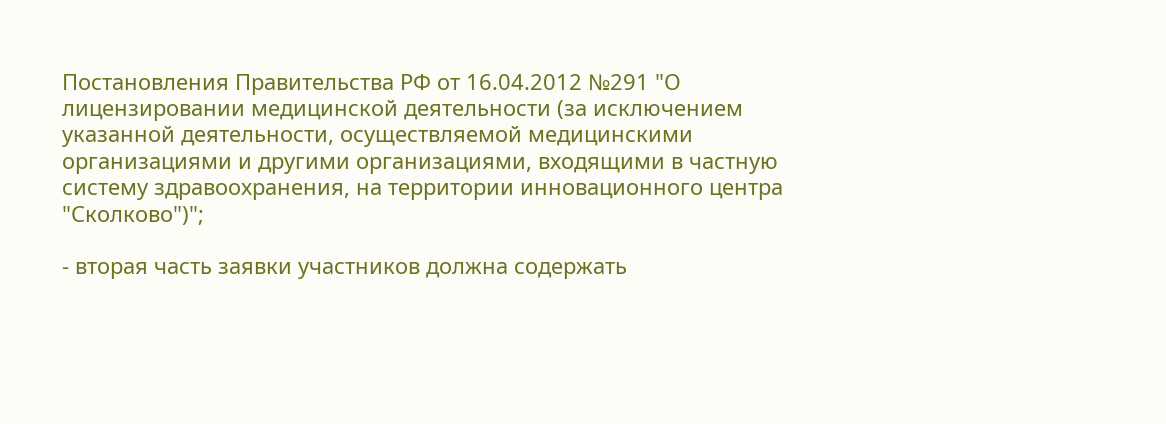Постановления Правительства РФ от 16.04.2012 №291 "О лицензировании медицинской деятельности (за исключением указанной деятельности, осуществляемой медицинскими организациями и другими организациями, входящими в частную систему здравоохранения, на территории инновационного центра "Сколково")";

- вторая часть заявки участников должна содержать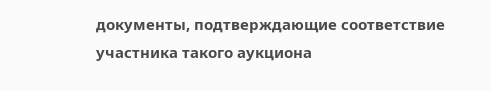документы, подтверждающие соответствие участника такого аукциона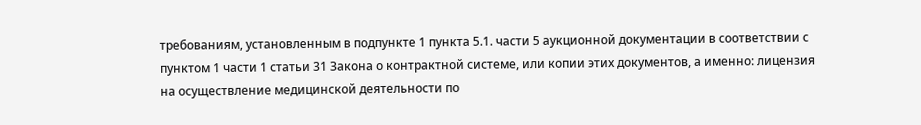требованиям, установленным в подпункте 1 пункта 5.1. части 5 аукционной документации в соответствии с пунктом 1 части 1 статьи 31 Закона о контрактной системе, или копии этих документов, а именно: лицензия на осуществление медицинской деятельности по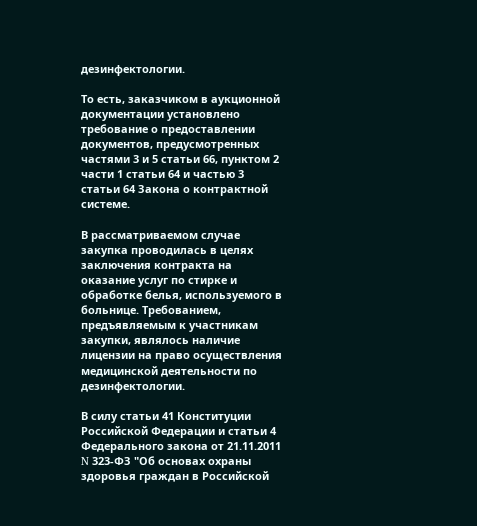дезинфектологии.

То есть, заказчиком в аукционной документации установлено требование о предоставлении документов, предусмотренных частями 3 и 5 статьи 66, пунктом 2 части 1 статьи 64 и частью 3 статьи 64 Закона о контрактной системе.

В рассматриваемом случае закупка проводилась в целях заключения контракта на оказание услуг по стирке и обработке белья, используемого в больнице. Требованием, предъявляемым к участникам закупки, являлось наличие лицензии на право осуществления медицинской деятельности по дезинфектологии.

В силу статьи 41 Конституции Российской Федерации и статьи 4 Федерального закона от 21.11.2011 N 323-ФЗ "Об основах охраны здоровья граждан в Российской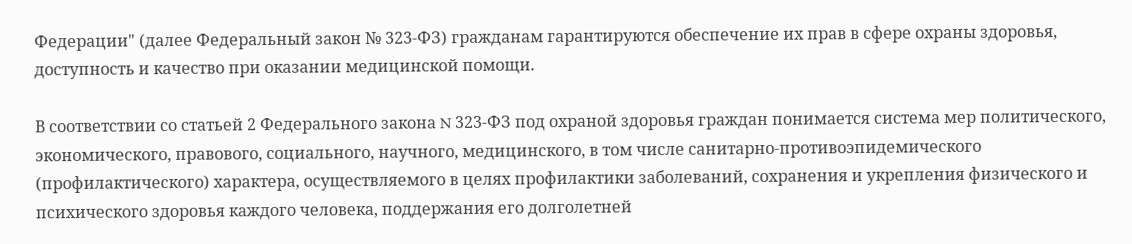Федерации" (далее Федеральный закон № 323-ФЗ) гражданам гарантируются обеспечение их прав в сфере охраны здоровья, доступность и качество при оказании медицинской помощи.

В соответствии со статьей 2 Федерального закона N 323-ФЗ под охраной здоровья граждан понимается система мер политического, экономического, правового, социального, научного, медицинского, в том числе санитарно-противоэпидемического (профилактического) характера, осуществляемого в целях профилактики заболеваний, сохранения и укрепления физического и психического здоровья каждого человека, поддержания его долголетней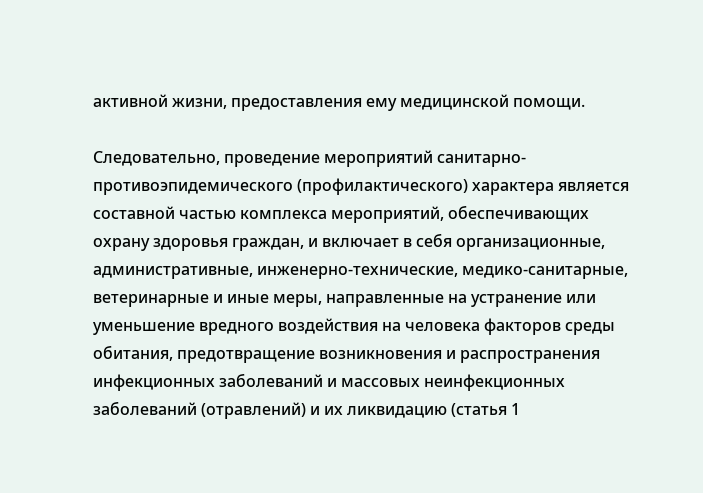активной жизни, предоставления ему медицинской помощи.

Следовательно, проведение мероприятий санитарно-противоэпидемического (профилактического) характера является составной частью комплекса мероприятий, обеспечивающих охрану здоровья граждан, и включает в себя организационные, административные, инженерно-технические, медико-санитарные, ветеринарные и иные меры, направленные на устранение или уменьшение вредного воздействия на человека факторов среды обитания, предотвращение возникновения и распространения инфекционных заболеваний и массовых неинфекционных заболеваний (отравлений) и их ликвидацию (статья 1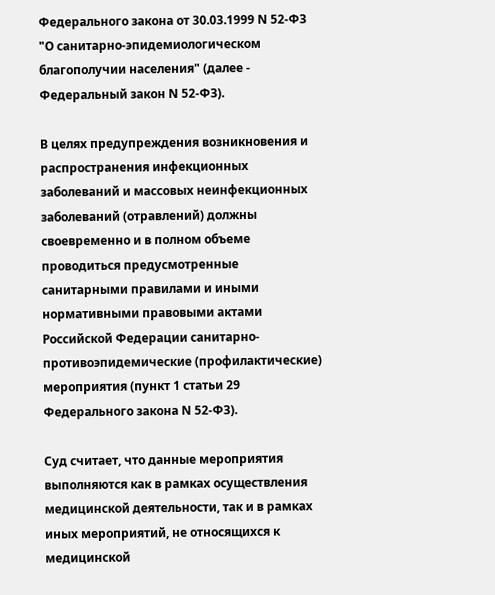Федерального закона от 30.03.1999 N 52-ФЗ "О санитарно-эпидемиологическом благополучии населения" (далее - Федеральный закон N 52-ФЗ).

В целях предупреждения возникновения и распространения инфекционных заболеваний и массовых неинфекционных заболеваний (отравлений) должны своевременно и в полном объеме проводиться предусмотренные санитарными правилами и иными нормативными правовыми актами Российской Федерации санитарно-противоэпидемические (профилактические) мероприятия (пункт 1 статьи 29 Федерального закона N 52-ФЗ).

Суд считает, что данные мероприятия выполняются как в рамках осуществления медицинской деятельности, так и в рамках иных мероприятий, не относящихся к медицинской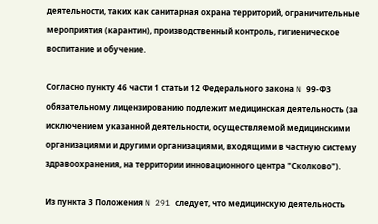деятельности, таких как санитарная охрана территорий, ограничительные мероприятия (карантин), производственный контроль, гигиеническое воспитание и обучение.

Согласно пункту 46 части 1 статьи 12 Федерального закона N 99-ФЗ обязательному лицензированию подлежит медицинская деятельность (за исключением указанной деятельности, осуществляемой медицинскими организациями и другими организациями, входящими в частную систему здравоохранения, на территории инновационного центра "Сколково").

Из пункта 3 Положения N 291 следует, что медицинскую деятельность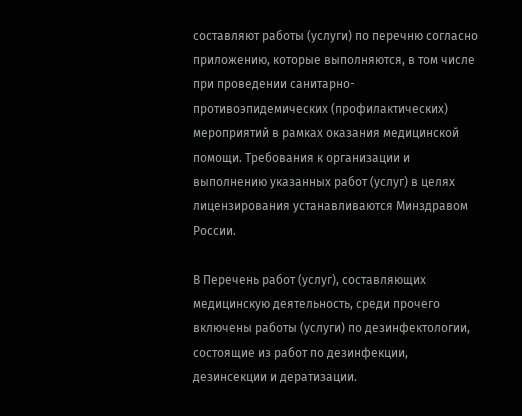составляют работы (услуги) по перечню согласно приложению, которые выполняются, в том числе при проведении санитарно-противоэпидемических (профилактических) мероприятий в рамках оказания медицинской помощи. Требования к организации и выполнению указанных работ (услуг) в целях лицензирования устанавливаются Минздравом России.

В Перечень работ (услуг), составляющих медицинскую деятельность, среди прочего включены работы (услуги) по дезинфектологии, состоящие из работ по дезинфекции, дезинсекции и дератизации.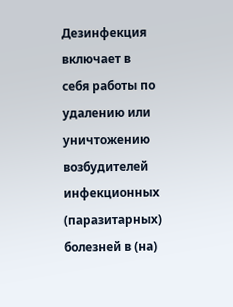Дезинфекция включает в себя работы по удалению или уничтожению возбудителей инфекционных (паразитарных) болезней в (на)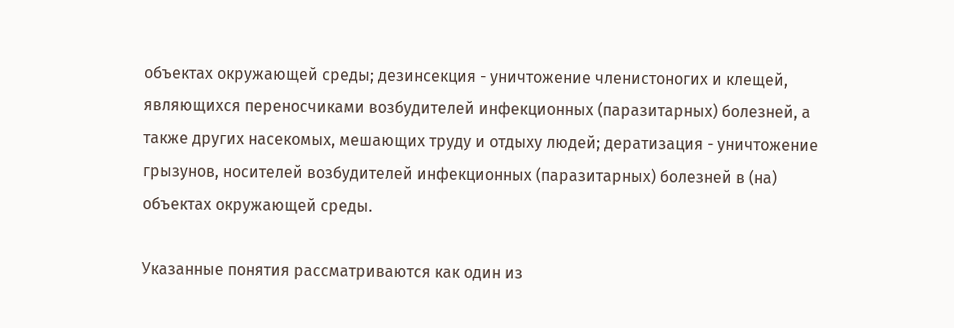объектах окружающей среды; дезинсекция - уничтожение членистоногих и клещей, являющихся переносчиками возбудителей инфекционных (паразитарных) болезней, а также других насекомых, мешающих труду и отдыху людей; дератизация - уничтожение грызунов, носителей возбудителей инфекционных (паразитарных) болезней в (на) объектах окружающей среды.

Указанные понятия рассматриваются как один из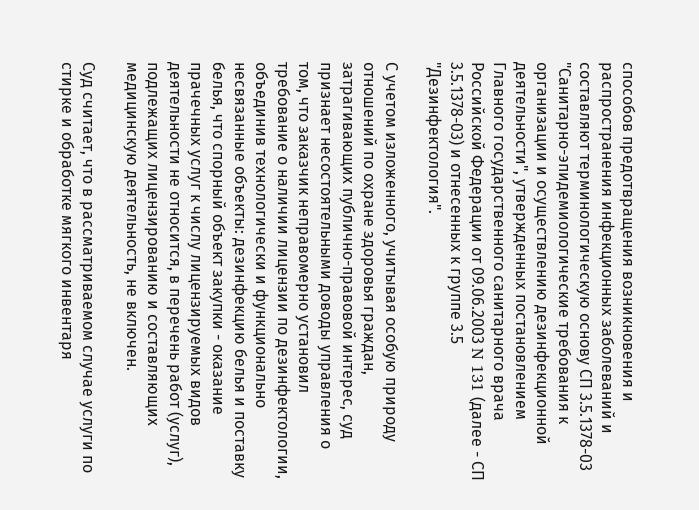способов предотвращения возникновения и распространения инфекционных заболеваний и составляют терминологическую основу СП 3.5.1378-03 "Санитарно-эпидемиологические требования к организации и осуществлению дезинфекционной деятельности", утвержденных постановлением Главного государственного санитарного врача Российской Федерации от 09.06.2003 N 131 (далее - СП 3.5.1378-03) и отнесенных к группе 3.5 "Дезинфектология".

С учетом изложенного, учитывая особую природу отношений по охране здоровья граждан, затрагивающих публично-правовой интерес, суд признает несостоятельными доводы управления о том, что заказчик неправомерно установил требование о наличии лицензии по дезинфектологии, объединив технологически и функционально несвязанные объекты: дезинфекцию белья и поставку белья, что спорный объект закупки - оказание прачечных услуг к числу лицензируемых видов деятельности не относится, в перечень работ (услуг), подлежащих лицензированию и составляющих медицинскую деятельность, не включен.

Суд считает, что в рассматриваемом случае услуги по стирке и обработке мягкого инвентаря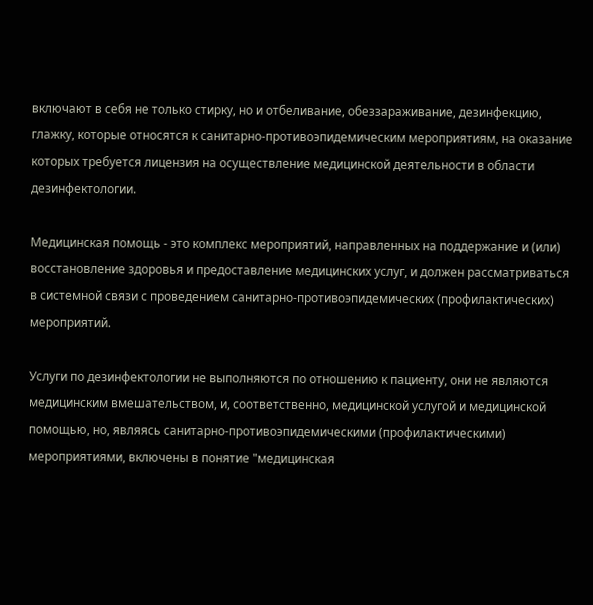включают в себя не только стирку, но и отбеливание, обеззараживание, дезинфекцию, глажку, которые относятся к санитарно-противоэпидемическим мероприятиям, на оказание которых требуется лицензия на осуществление медицинской деятельности в области дезинфектологии.

Медицинская помощь - это комплекс мероприятий, направленных на поддержание и (или) восстановление здоровья и предоставление медицинских услуг, и должен рассматриваться в системной связи с проведением санитарно-противоэпидемических (профилактических) мероприятий.

Услуги по дезинфектологии не выполняются по отношению к пациенту, они не являются медицинским вмешательством, и, соответственно, медицинской услугой и медицинской помощью, но, являясь санитарно-противоэпидемическими (профилактическими) мероприятиями, включены в понятие "медицинская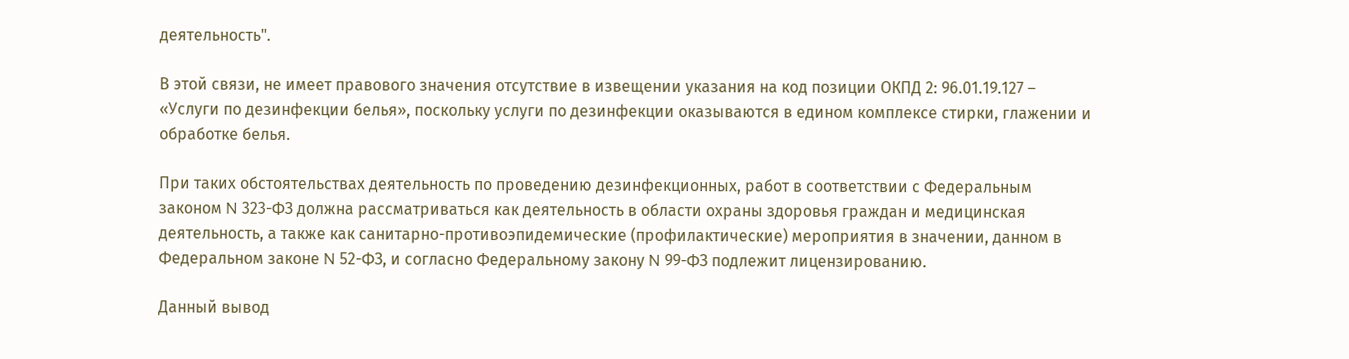деятельность".

В этой связи, не имеет правового значения отсутствие в извещении указания на код позиции ОКПД 2: 96.01.19.127 – «Услуги по дезинфекции белья», поскольку услуги по дезинфекции оказываются в едином комплексе стирки, глажении и обработке белья.

При таких обстоятельствах деятельность по проведению дезинфекционных, работ в соответствии с Федеральным законом N 323-ФЗ должна рассматриваться как деятельность в области охраны здоровья граждан и медицинская деятельность, а также как санитарно-противоэпидемические (профилактические) мероприятия в значении, данном в Федеральном законе N 52-ФЗ, и согласно Федеральному закону N 99-ФЗ подлежит лицензированию.

Данный вывод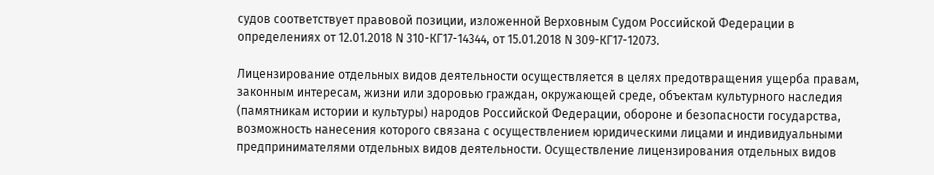судов соответствует правовой позиции, изложенной Верховным Судом Российской Федерации в определениях от 12.01.2018 N 310-КГ17-14344, от 15.01.2018 N 309-КГ17-12073.

Лицензирование отдельных видов деятельности осуществляется в целях предотвращения ущерба правам, законным интересам, жизни или здоровью граждан, окружающей среде, объектам культурного наследия (памятникам истории и культуры) народов Российской Федерации, обороне и безопасности государства, возможность нанесения которого связана с осуществлением юридическими лицами и индивидуальными предпринимателями отдельных видов деятельности. Осуществление лицензирования отдельных видов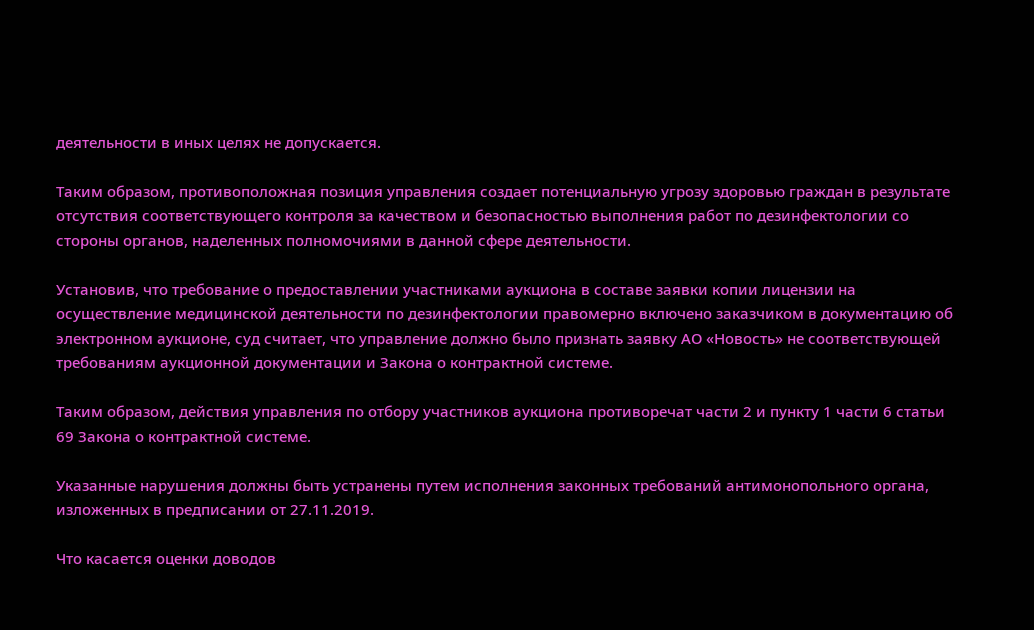деятельности в иных целях не допускается.

Таким образом, противоположная позиция управления создает потенциальную угрозу здоровью граждан в результате отсутствия соответствующего контроля за качеством и безопасностью выполнения работ по дезинфектологии со стороны органов, наделенных полномочиями в данной сфере деятельности.

Установив, что требование о предоставлении участниками аукциона в составе заявки копии лицензии на осуществление медицинской деятельности по дезинфектологии правомерно включено заказчиком в документацию об электронном аукционе, суд считает, что управление должно было признать заявку АО «Новость» не соответствующей требованиям аукционной документации и Закона о контрактной системе.

Таким образом, действия управления по отбору участников аукциона противоречат части 2 и пункту 1 части 6 статьи 69 Закона о контрактной системе.

Указанные нарушения должны быть устранены путем исполнения законных требований антимонопольного органа, изложенных в предписании от 27.11.2019.

Что касается оценки доводов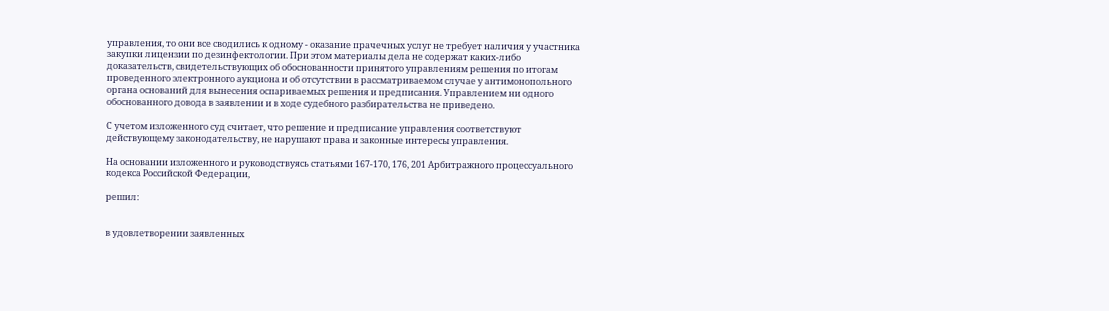управления, то они все сводились к одному - оказание прачечных услуг не требует наличия у участника закупки лицензии по дезинфектологии. При этом материалы дела не содержат каких-либо доказательств, свидетельствующих об обоснованности принятого управлениям решения по итогам проведенного электронного аукциона и об отсутствии в рассматриваемом случае у антимонопольного органа оснований для вынесения оспариваемых решения и предписания. Управлением ни одного обоснованного довода в заявлении и в ходе судебного разбирательства не приведено.

С учетом изложенного суд считает, что решение и предписание управления соответствуют действующему законодательству, не нарушают права и законные интересы управления.

На основании изложенного и руководствуясь статьями 167-170, 176, 201 Арбитражного процессуального кодекса Российской Федерации,

решил:


в удовлетворении заявленных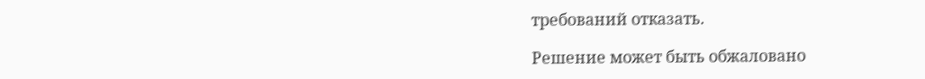требований отказать.

Решение может быть обжаловано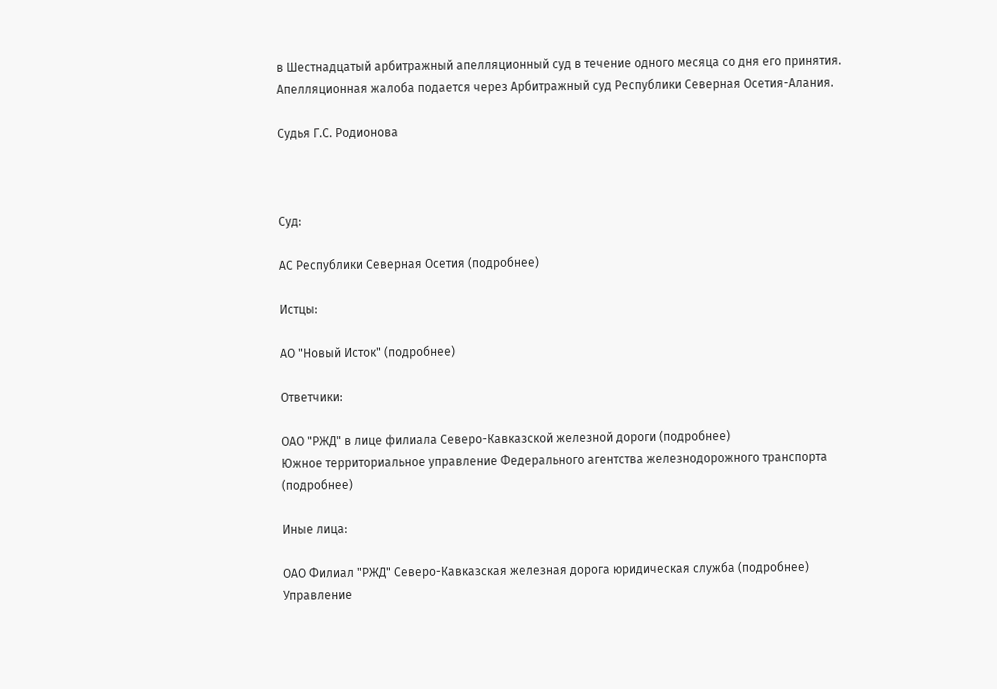в Шестнадцатый арбитражный апелляционный суд в течение одного месяца со дня его принятия. Апелляционная жалоба подается через Арбитражный суд Республики Северная Осетия-Алания.

Судья Г.С. Родионова



Суд:

АС Республики Северная Осетия (подробнее)

Истцы:

АО "Новый Исток" (подробнее)

Ответчики:

ОАО "РЖД" в лице филиала Северо-Кавказской железной дороги (подробнее)
Южное территориальное управление Федерального агентства железнодорожного транспорта (подробнее)

Иные лица:

ОАО Филиал "РЖД" Северо-Кавказская железная дорога юридическая служба (подробнее)
Управление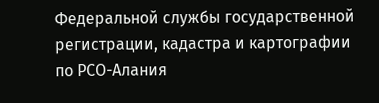Федеральной службы государственной регистрации, кадастра и картографии по РСО-Алания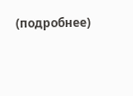(подробнее)